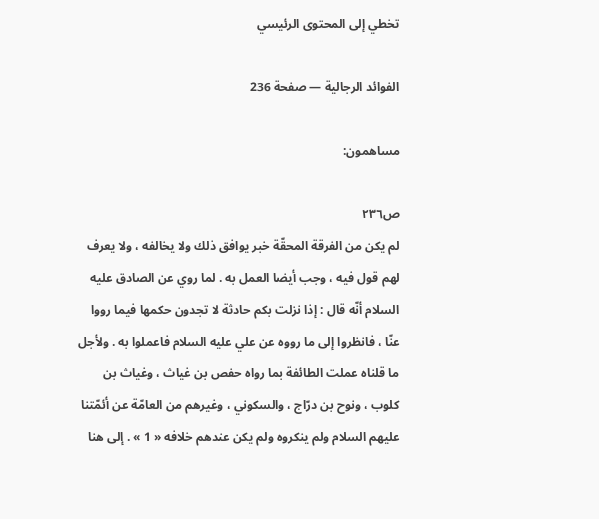تخطي إلى المحتوى الرئيسي

الفوائد الرجالية — صفحة 236

مساهمون:

ص٢٣٦
لم يكن من الفرقة المحقّة خبر يوافق ذلك ولا يخالفه ، ولا يعرف لهم قول فيه ، وجب أيضا العمل به . لما روي عن الصادق عليه السلام أنّه قال : إذا نزلت بكم حادثة لا تجدون حكمها فيما رووا عنّا ، فانظروا إلى ما رووه عن علي عليه السلام فاعملوا به . ولأجل ما قلناه عملت الطائفة بما رواه حفص بن غياث ، وغياث بن كلوب ، ونوح بن درّاج ، والسكوني ، وغيرهم من العامّة عن أئمّتنا عليهم السلام ولم ينكروه ولم يكن عندهم خلافه « 1 » . إلى هنا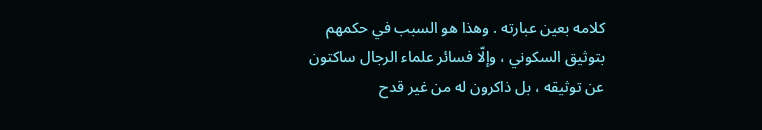كلامه بعين عبارته . وهذا هو السبب في حكمهم بتوثيق السكوني ، وإلّا فسائر علماء الرجال ساكتون عن توثيقه ، بل ذاكرون له من غير قدح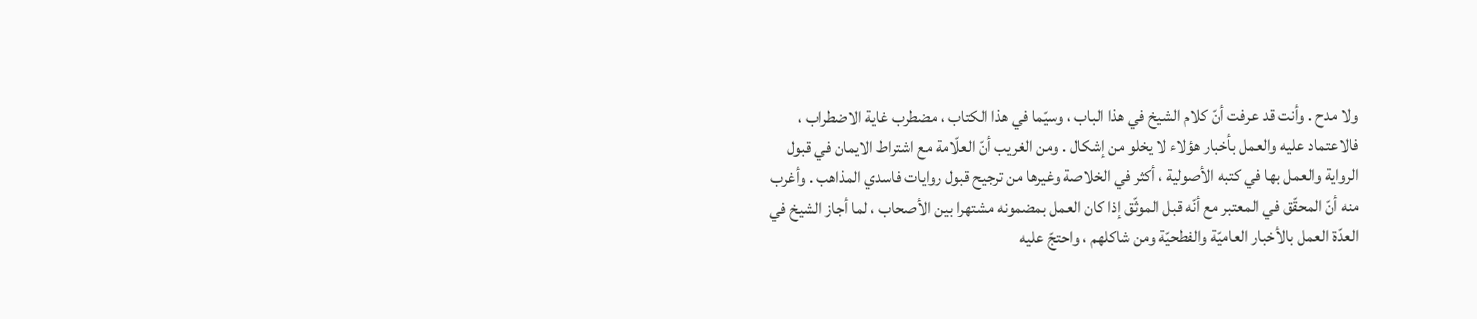ولا مدح . وأنت قد عرفت أنّ كلام الشيخ في هذا الباب ، وسيّما في هذا الكتاب ، مضطرب غاية الاضطراب ، فالاعتماد عليه والعمل بأخبار هؤلاء لا يخلو من إشكال . ومن الغريب أنّ العلّامة مع اشتراط الايمان في قبول الرواية والعمل بها في كتبه الأصولية ، أكثر في الخلاصة وغيرها من ترجيح قبول روايات فاسدي المذاهب . وأغرب منه أنّ المحقّق في المعتبر مع أنّه قبل الموثّق إذا كان العمل بمضمونه مشتهرا بين الأصحاب ، لما أجاز الشيخ في العدّة العمل بالأخبار العاميّة والفطحيّة ومن شاكلهم ، واحتجّ عليه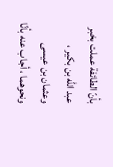بأنّ الطائفة عملت بخبر عبد اللّه بن بكير ، وعثمان بن عيسى ونحوهما ، أجاب عنه بأنّا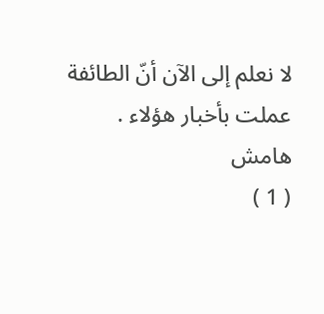لا نعلم إلى الآن أنّ الطائفة عملت بأخبار هؤلاء .
هامش
( 1 )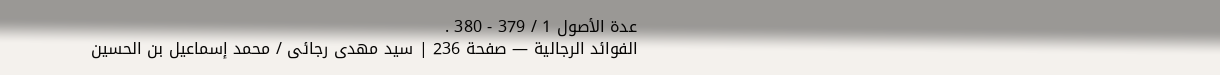عدة الأصول 1 / 379 - 380 .
الفوائد الرجالية — صفحة 236 | سيد مهدى رجائى / محمد إسماعيل بن الحسين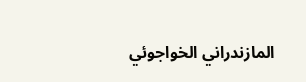المازندراني الخواجوئي